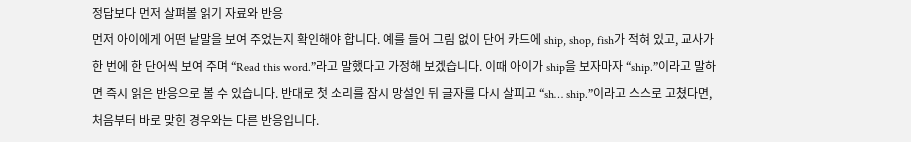정답보다 먼저 살펴볼 읽기 자료와 반응
먼저 아이에게 어떤 낱말을 보여 주었는지 확인해야 합니다. 예를 들어 그림 없이 단어 카드에 ship, shop, fish가 적혀 있고, 교사가 한 번에 한 단어씩 보여 주며 “Read this word.”라고 말했다고 가정해 보겠습니다. 이때 아이가 ship을 보자마자 “ship.”이라고 말하면 즉시 읽은 반응으로 볼 수 있습니다. 반대로 첫 소리를 잠시 망설인 뒤 글자를 다시 살피고 “sh… ship.”이라고 스스로 고쳤다면, 처음부터 바로 맞힌 경우와는 다른 반응입니다.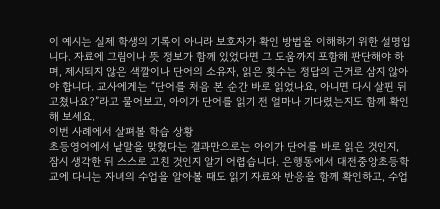이 예시는 실제 학생의 기록이 아니라 보호자가 확인 방법을 이해하기 위한 설명입니다. 자료에 그림이나 뜻 정보가 함께 있었다면 그 도움까지 포함해 판단해야 하며, 제시되지 않은 색깔이나 단어의 소유자, 읽은 횟수는 정답의 근거로 삼지 않아야 합니다. 교사에게는 “단어를 처음 본 순간 바로 읽었나요, 아니면 다시 살핀 뒤 고쳤나요?”라고 물어보고, 아이가 단어를 읽기 전 얼마나 기다렸는지도 함께 확인해 보세요.
이번 사례에서 살펴볼 학습 상황
초등영어에서 낱말을 맞혔다는 결과만으로는 아이가 단어를 바로 읽은 것인지, 잠시 생각한 뒤 스스로 고친 것인지 알기 어렵습니다. 은행동에서 대전중앙초등학교에 다니는 자녀의 수업을 알아볼 때도 읽기 자료와 반응을 함께 확인하고, 수업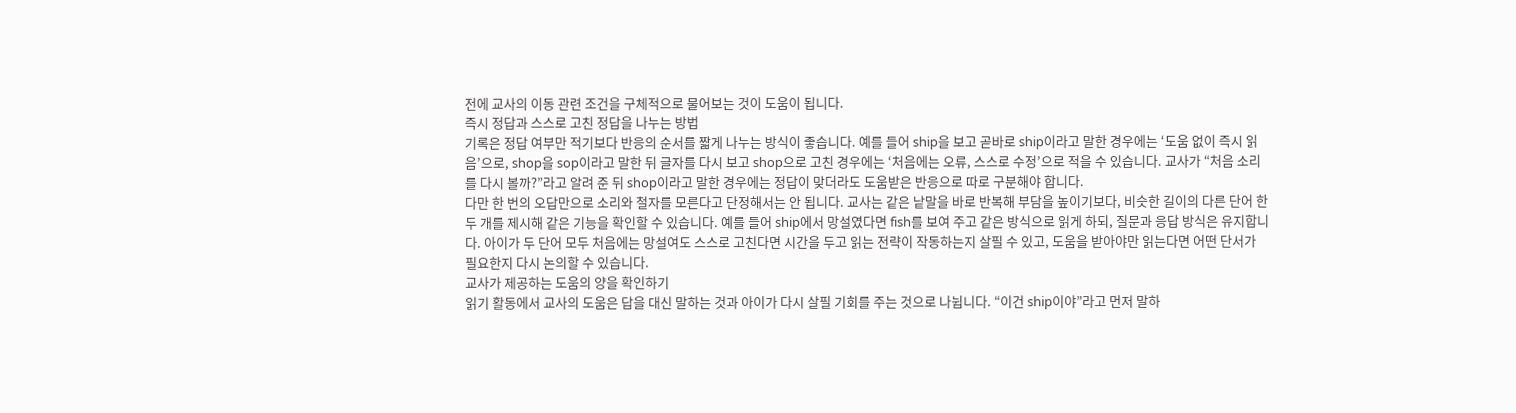전에 교사의 이동 관련 조건을 구체적으로 물어보는 것이 도움이 됩니다.
즉시 정답과 스스로 고친 정답을 나누는 방법
기록은 정답 여부만 적기보다 반응의 순서를 짧게 나누는 방식이 좋습니다. 예를 들어 ship을 보고 곧바로 ship이라고 말한 경우에는 ‘도움 없이 즉시 읽음’으로, shop을 sop이라고 말한 뒤 글자를 다시 보고 shop으로 고친 경우에는 ‘처음에는 오류, 스스로 수정’으로 적을 수 있습니다. 교사가 “처음 소리를 다시 볼까?”라고 알려 준 뒤 shop이라고 말한 경우에는 정답이 맞더라도 도움받은 반응으로 따로 구분해야 합니다.
다만 한 번의 오답만으로 소리와 철자를 모른다고 단정해서는 안 됩니다. 교사는 같은 낱말을 바로 반복해 부담을 높이기보다, 비슷한 길이의 다른 단어 한두 개를 제시해 같은 기능을 확인할 수 있습니다. 예를 들어 ship에서 망설였다면 fish를 보여 주고 같은 방식으로 읽게 하되, 질문과 응답 방식은 유지합니다. 아이가 두 단어 모두 처음에는 망설여도 스스로 고친다면 시간을 두고 읽는 전략이 작동하는지 살필 수 있고, 도움을 받아야만 읽는다면 어떤 단서가 필요한지 다시 논의할 수 있습니다.
교사가 제공하는 도움의 양을 확인하기
읽기 활동에서 교사의 도움은 답을 대신 말하는 것과 아이가 다시 살필 기회를 주는 것으로 나뉩니다. “이건 ship이야”라고 먼저 말하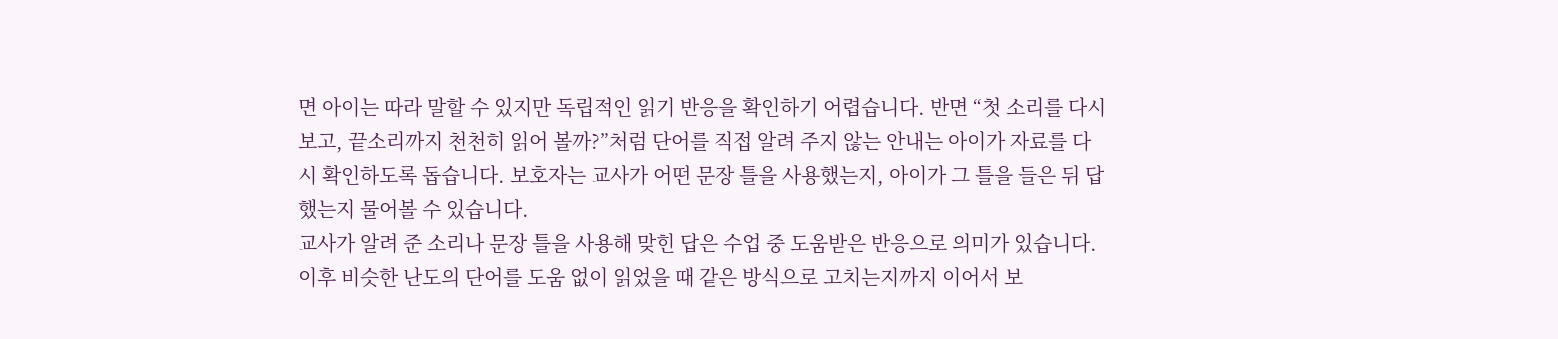면 아이는 따라 말할 수 있지만 독립적인 읽기 반응을 확인하기 어렵습니다. 반면 “첫 소리를 다시 보고, 끝소리까지 천천히 읽어 볼까?”처럼 단어를 직접 알려 주지 않는 안내는 아이가 자료를 다시 확인하도록 돕습니다. 보호자는 교사가 어떤 문장 틀을 사용했는지, 아이가 그 틀을 들은 뒤 답했는지 물어볼 수 있습니다.
교사가 알려 준 소리나 문장 틀을 사용해 맞힌 답은 수업 중 도움받은 반응으로 의미가 있습니다. 이후 비슷한 난도의 단어를 도움 없이 읽었을 때 같은 방식으로 고치는지까지 이어서 보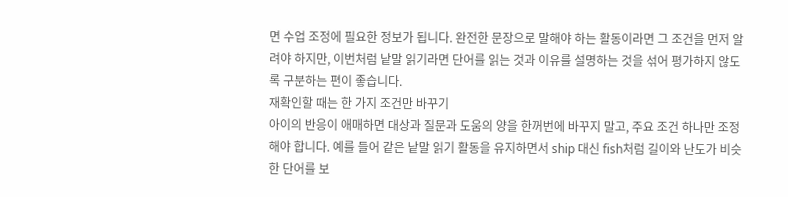면 수업 조정에 필요한 정보가 됩니다. 완전한 문장으로 말해야 하는 활동이라면 그 조건을 먼저 알려야 하지만, 이번처럼 낱말 읽기라면 단어를 읽는 것과 이유를 설명하는 것을 섞어 평가하지 않도록 구분하는 편이 좋습니다.
재확인할 때는 한 가지 조건만 바꾸기
아이의 반응이 애매하면 대상과 질문과 도움의 양을 한꺼번에 바꾸지 말고, 주요 조건 하나만 조정해야 합니다. 예를 들어 같은 낱말 읽기 활동을 유지하면서 ship 대신 fish처럼 길이와 난도가 비슷한 단어를 보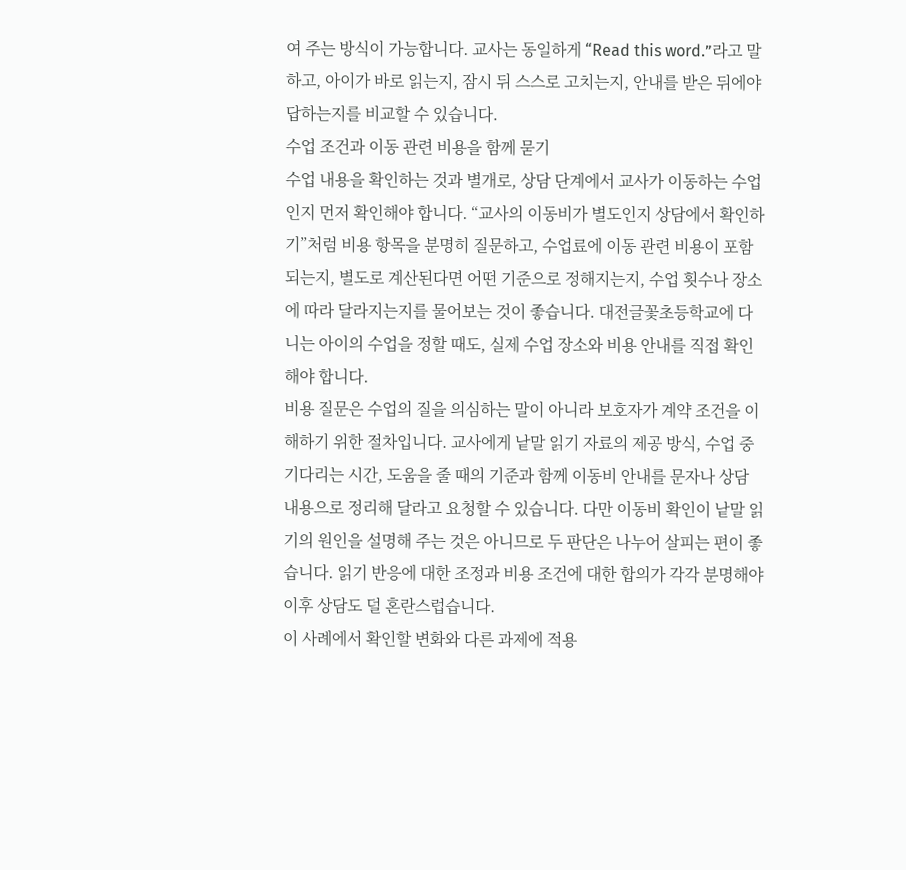여 주는 방식이 가능합니다. 교사는 동일하게 “Read this word.”라고 말하고, 아이가 바로 읽는지, 잠시 뒤 스스로 고치는지, 안내를 받은 뒤에야 답하는지를 비교할 수 있습니다.
수업 조건과 이동 관련 비용을 함께 묻기
수업 내용을 확인하는 것과 별개로, 상담 단계에서 교사가 이동하는 수업인지 먼저 확인해야 합니다. “교사의 이동비가 별도인지 상담에서 확인하기”처럼 비용 항목을 분명히 질문하고, 수업료에 이동 관련 비용이 포함되는지, 별도로 계산된다면 어떤 기준으로 정해지는지, 수업 횟수나 장소에 따라 달라지는지를 물어보는 것이 좋습니다. 대전글꽃초등학교에 다니는 아이의 수업을 정할 때도, 실제 수업 장소와 비용 안내를 직접 확인해야 합니다.
비용 질문은 수업의 질을 의심하는 말이 아니라 보호자가 계약 조건을 이해하기 위한 절차입니다. 교사에게 낱말 읽기 자료의 제공 방식, 수업 중 기다리는 시간, 도움을 줄 때의 기준과 함께 이동비 안내를 문자나 상담 내용으로 정리해 달라고 요청할 수 있습니다. 다만 이동비 확인이 낱말 읽기의 원인을 설명해 주는 것은 아니므로 두 판단은 나누어 살피는 편이 좋습니다. 읽기 반응에 대한 조정과 비용 조건에 대한 합의가 각각 분명해야 이후 상담도 덜 혼란스럽습니다.
이 사례에서 확인할 변화와 다른 과제에 적용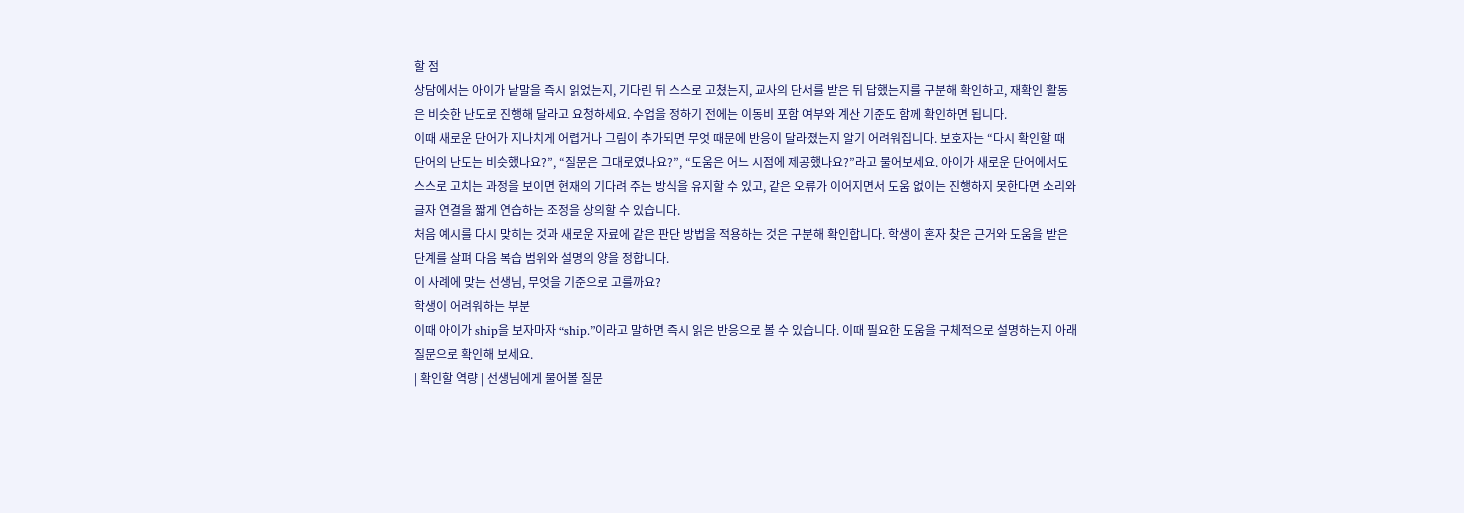할 점
상담에서는 아이가 낱말을 즉시 읽었는지, 기다린 뒤 스스로 고쳤는지, 교사의 단서를 받은 뒤 답했는지를 구분해 확인하고, 재확인 활동은 비슷한 난도로 진행해 달라고 요청하세요. 수업을 정하기 전에는 이동비 포함 여부와 계산 기준도 함께 확인하면 됩니다.
이때 새로운 단어가 지나치게 어렵거나 그림이 추가되면 무엇 때문에 반응이 달라졌는지 알기 어려워집니다. 보호자는 “다시 확인할 때 단어의 난도는 비슷했나요?”, “질문은 그대로였나요?”, “도움은 어느 시점에 제공했나요?”라고 물어보세요. 아이가 새로운 단어에서도 스스로 고치는 과정을 보이면 현재의 기다려 주는 방식을 유지할 수 있고, 같은 오류가 이어지면서 도움 없이는 진행하지 못한다면 소리와 글자 연결을 짧게 연습하는 조정을 상의할 수 있습니다.
처음 예시를 다시 맞히는 것과 새로운 자료에 같은 판단 방법을 적용하는 것은 구분해 확인합니다. 학생이 혼자 찾은 근거와 도움을 받은 단계를 살펴 다음 복습 범위와 설명의 양을 정합니다.
이 사례에 맞는 선생님, 무엇을 기준으로 고를까요?
학생이 어려워하는 부분
이때 아이가 ship을 보자마자 “ship.”이라고 말하면 즉시 읽은 반응으로 볼 수 있습니다. 이때 필요한 도움을 구체적으로 설명하는지 아래 질문으로 확인해 보세요.
| 확인할 역량 | 선생님에게 물어볼 질문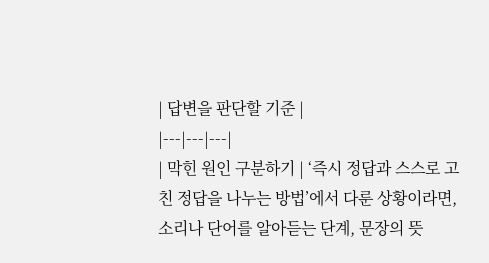| 답변을 판단할 기준 |
|---|---|---|
| 막힌 원인 구분하기 | ‘즉시 정답과 스스로 고친 정답을 나누는 방법’에서 다룬 상황이라면, 소리나 단어를 알아듣는 단계, 문장의 뜻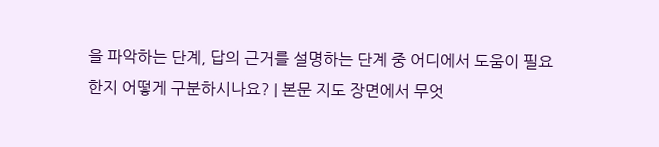을 파악하는 단계, 답의 근거를 설명하는 단계 중 어디에서 도움이 필요한지 어떻게 구분하시나요? | 본문 지도 장면에서 무엇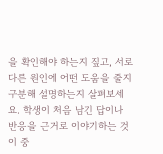을 확인해야 하는지 짚고, 서로 다른 원인에 어떤 도움을 줄지 구분해 설명하는지 살펴보세요. 학생이 처음 남긴 답이나 반응을 근거로 이야기하는 것이 중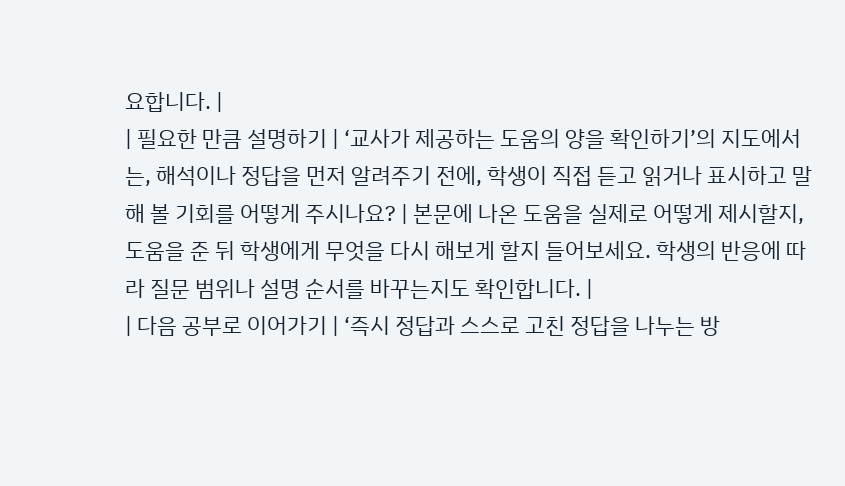요합니다. |
| 필요한 만큼 설명하기 | ‘교사가 제공하는 도움의 양을 확인하기’의 지도에서는, 해석이나 정답을 먼저 알려주기 전에, 학생이 직접 듣고 읽거나 표시하고 말해 볼 기회를 어떻게 주시나요? | 본문에 나온 도움을 실제로 어떻게 제시할지, 도움을 준 뒤 학생에게 무엇을 다시 해보게 할지 들어보세요. 학생의 반응에 따라 질문 범위나 설명 순서를 바꾸는지도 확인합니다. |
| 다음 공부로 이어가기 | ‘즉시 정답과 스스로 고친 정답을 나누는 방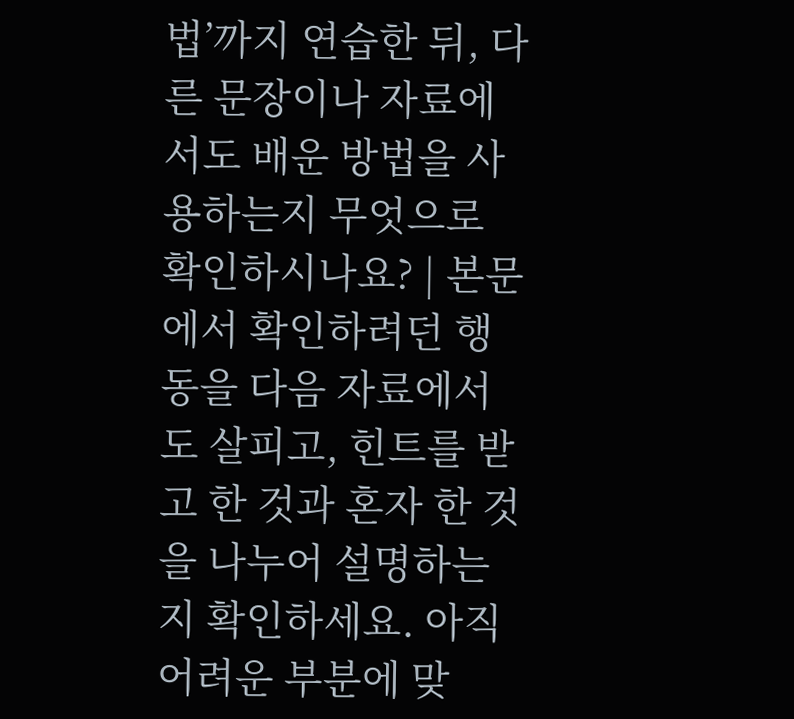법’까지 연습한 뒤, 다른 문장이나 자료에서도 배운 방법을 사용하는지 무엇으로 확인하시나요? | 본문에서 확인하려던 행동을 다음 자료에서도 살피고, 힌트를 받고 한 것과 혼자 한 것을 나누어 설명하는지 확인하세요. 아직 어려운 부분에 맞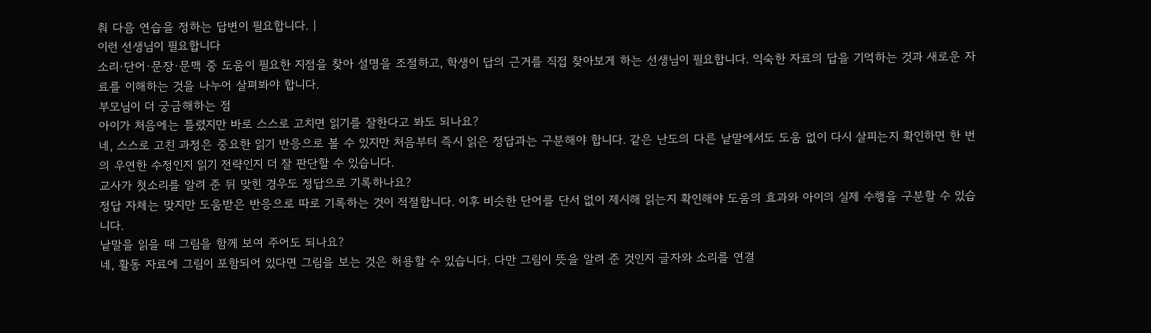춰 다음 연습을 정하는 답변이 필요합니다. |
이런 선생님이 필요합니다
소리·단어·문장·문맥 중 도움이 필요한 지점을 찾아 설명을 조절하고, 학생이 답의 근거를 직접 찾아보게 하는 선생님이 필요합니다. 익숙한 자료의 답을 기억하는 것과 새로운 자료를 이해하는 것을 나누어 살펴봐야 합니다.
부모님이 더 궁금해하는 점
아이가 처음에는 틀렸지만 바로 스스로 고치면 읽기를 잘한다고 봐도 되나요?
네, 스스로 고친 과정은 중요한 읽기 반응으로 볼 수 있지만 처음부터 즉시 읽은 정답과는 구분해야 합니다. 같은 난도의 다른 낱말에서도 도움 없이 다시 살피는지 확인하면 한 번의 우연한 수정인지 읽기 전략인지 더 잘 판단할 수 있습니다.
교사가 첫소리를 알려 준 뒤 맞힌 경우도 정답으로 기록하나요?
정답 자체는 맞지만 도움받은 반응으로 따로 기록하는 것이 적절합니다. 이후 비슷한 단어를 단서 없이 제시해 읽는지 확인해야 도움의 효과와 아이의 실제 수행을 구분할 수 있습니다.
낱말을 읽을 때 그림을 함께 보여 주어도 되나요?
네, 활동 자료에 그림이 포함되어 있다면 그림을 보는 것은 허용할 수 있습니다. 다만 그림이 뜻을 알려 준 것인지 글자와 소리를 연결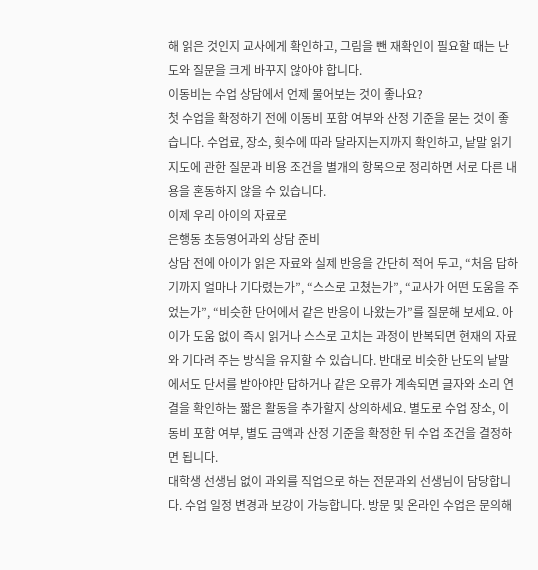해 읽은 것인지 교사에게 확인하고, 그림을 뺀 재확인이 필요할 때는 난도와 질문을 크게 바꾸지 않아야 합니다.
이동비는 수업 상담에서 언제 물어보는 것이 좋나요?
첫 수업을 확정하기 전에 이동비 포함 여부와 산정 기준을 묻는 것이 좋습니다. 수업료, 장소, 횟수에 따라 달라지는지까지 확인하고, 낱말 읽기 지도에 관한 질문과 비용 조건을 별개의 항목으로 정리하면 서로 다른 내용을 혼동하지 않을 수 있습니다.
이제 우리 아이의 자료로
은행동 초등영어과외 상담 준비
상담 전에 아이가 읽은 자료와 실제 반응을 간단히 적어 두고, “처음 답하기까지 얼마나 기다렸는가”, “스스로 고쳤는가”, “교사가 어떤 도움을 주었는가”, “비슷한 단어에서 같은 반응이 나왔는가”를 질문해 보세요. 아이가 도움 없이 즉시 읽거나 스스로 고치는 과정이 반복되면 현재의 자료와 기다려 주는 방식을 유지할 수 있습니다. 반대로 비슷한 난도의 낱말에서도 단서를 받아야만 답하거나 같은 오류가 계속되면 글자와 소리 연결을 확인하는 짧은 활동을 추가할지 상의하세요. 별도로 수업 장소, 이동비 포함 여부, 별도 금액과 산정 기준을 확정한 뒤 수업 조건을 결정하면 됩니다.
대학생 선생님 없이 과외를 직업으로 하는 전문과외 선생님이 담당합니다. 수업 일정 변경과 보강이 가능합니다. 방문 및 온라인 수업은 문의해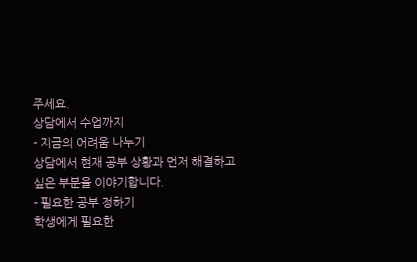주세요.
상담에서 수업까지
- 지금의 어려움 나누기
상담에서 현재 공부 상황과 먼저 해결하고 싶은 부분을 이야기합니다.
- 필요한 공부 정하기
학생에게 필요한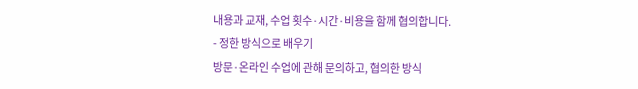내용과 교재, 수업 횟수·시간·비용을 함께 협의합니다.
- 정한 방식으로 배우기
방문·온라인 수업에 관해 문의하고, 협의한 방식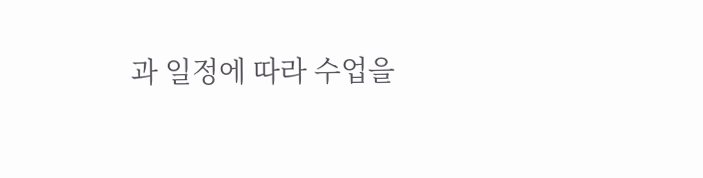과 일정에 따라 수업을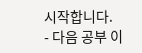시작합니다.
- 다음 공부 이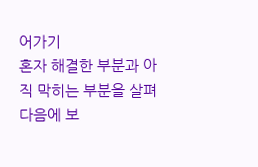어가기
혼자 해결한 부분과 아직 막히는 부분을 살펴 다음에 보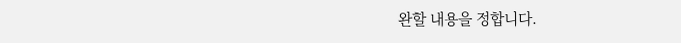완할 내용을 정합니다.